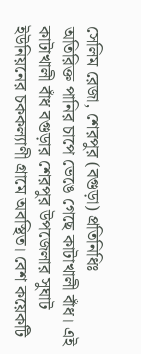সেলিম রেজা, শেরপুর (বগুড়া) প্রতিনিধিঃ
অতিরিক্ত পানির চাপে ভেঙে গেছে কাটাখালী বাঁধ। এই কাটাখালী বাঁধ বগুড়ার শেরপুর উপজেলার সুঘাট ইউনিয়নের চককল্যাণী গ্রামে অবস্থিত। বেশ কয়েকটি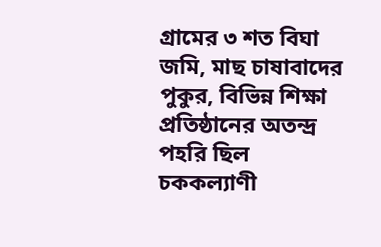গ্রামের ৩ শত বিঘা জমি, মাছ চাষাবাদের পুকুর, বিভিন্ন শিক্ষা প্রতিষ্ঠানের অতন্দ্র পহরি ছিল চককল্যাণী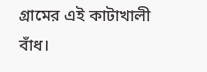গ্রামের এই কাটাখালী বাঁধ।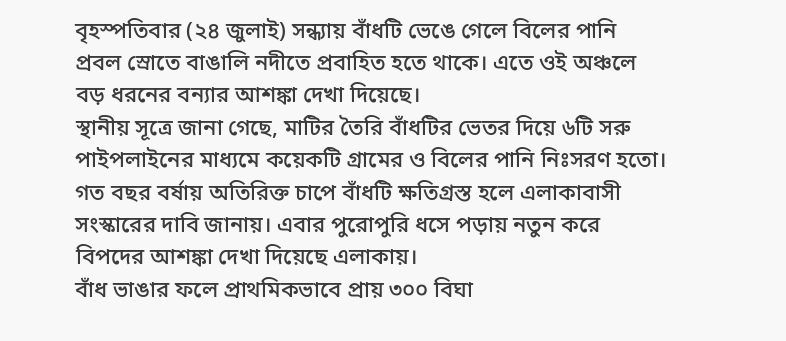বৃহস্পতিবার (২৪ জুলাই) সন্ধ্যায় বাঁধটি ভেঙে গেলে বিলের পানি প্রবল স্রোতে বাঙালি নদীতে প্রবাহিত হতে থাকে। এতে ওই অঞ্চলে বড় ধরনের বন্যার আশঙ্কা দেখা দিয়েছে।
স্থানীয় সূত্রে জানা গেছে, মাটির তৈরি বাঁধটির ভেতর দিয়ে ৬টি সরু পাইপলাইনের মাধ্যমে কয়েকটি গ্রামের ও বিলের পানি নিঃসরণ হতো।
গত বছর বর্ষায় অতিরিক্ত চাপে বাঁধটি ক্ষতিগ্রস্ত হলে এলাকাবাসী সংস্কারের দাবি জানায়। এবার পুরোপুরি ধসে পড়ায় নতুন করে বিপদের আশঙ্কা দেখা দিয়েছে এলাকায়।
বাঁধ ভাঙার ফলে প্রাথমিকভাবে প্রায় ৩০০ বিঘা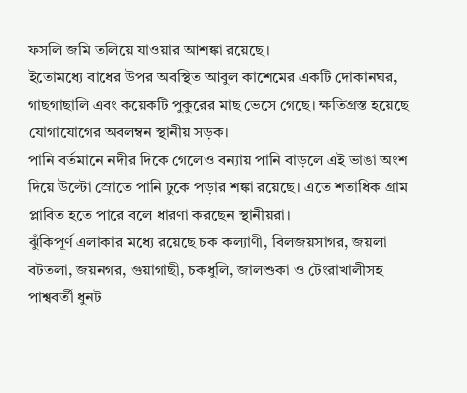ফসলি জমি তলিয়ে যাওয়ার আশঙ্কা রয়েছে।
ইতোমধ্যে বাধের উপর অবস্থিত আবুল কাশেমের একটি দোকানঘর, গাছগাছালি এবং কয়েকটি পুকুরের মাছ ভেসে গেছে। ক্ষতিগ্রস্ত হয়েছে যোগাযোগের অবলম্বন স্থানীয় সড়ক।
পানি বর্তমানে নদীর দিকে গেলেও বন্যায় পানি বাড়লে এই ভাঙা অংশ দিয়ে উল্টো স্রোতে পানি ঢুকে পড়ার শঙ্কা রয়েছে। এতে শতাধিক গ্রাম প্লাবিত হতে পারে বলে ধারণা করছেন স্থানীয়রা।
ঝুঁকিপূর্ণ এলাকার মধ্যে রয়েছে চক কল্যাণী, বিলজয়সাগর, জয়লা বটতলা, জয়নগর, গুয়াগাছী, চকধুলি, জালশুকা ও টেংরাখালীসহ পাশ্ববর্তী ধুনট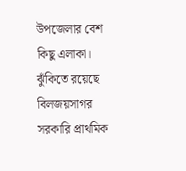উপজেলার বেশ কিছু এলাকা।
ঝুঁকিতে রয়েছে বিলজয়সাগর সরকারি প্রাথমিক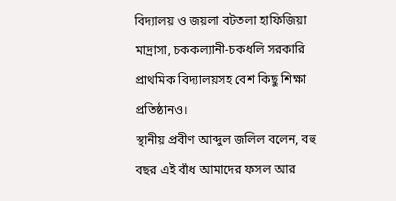বিদ্যালয় ও জয়লা বটতলা হাফিজিয়া মাদ্রাসা, চককল্যানী-চকধলি সরকারি প্রাথমিক বিদ্যালয়সহ বেশ কিছু শিক্ষা প্রতিষ্ঠানও।
স্থানীয় প্রবীণ আব্দুল জলিল বলেন, বহু বছর এই বাঁধ আমাদের ফসল আর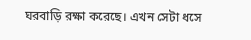ঘরবাড়ি রক্ষা করেছে। এখন সেটা ধসে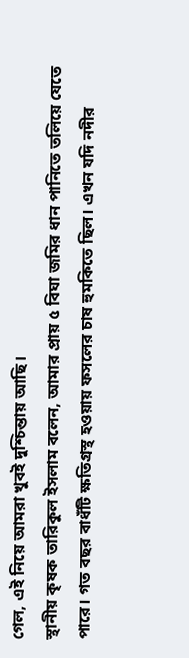গেল, এই নিয়ে আমরা খুবই দুশ্চিন্তায় আছি।
স্থানীয় কৃষক তারিকুল ইসলাম বলেন, আমার প্রায় ৫ বিঘা জমির ধান পানিতে তলিয়ে যেতে পারে। গত বছর বাধঁটি ক্ষতিগ্রস্থ হওয়ায় ফসলের চাষ হুমকিতে ছিল। এখন যদি নদীর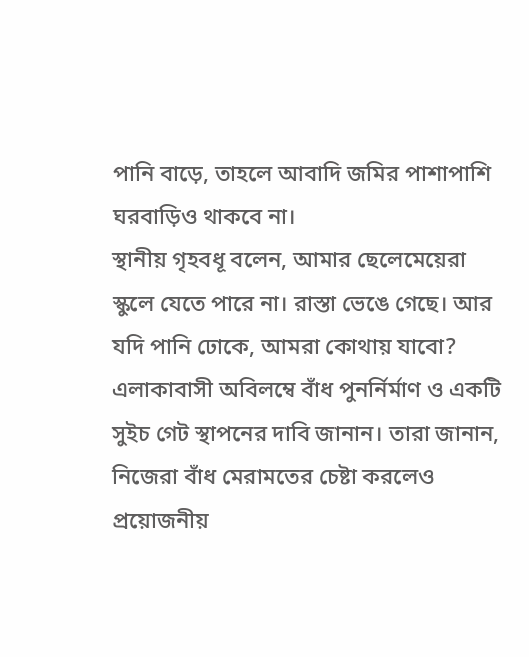পানি বাড়ে, তাহলে আবাদি জমির পাশাপাশি ঘরবাড়িও থাকবে না।
স্থানীয় গৃহবধূ বলেন, আমার ছেলেমেয়েরা স্কুলে যেতে পারে না। রাস্তা ভেঙে গেছে। আর যদি পানি ঢোকে, আমরা কোথায় যাবো?
এলাকাবাসী অবিলম্বে বাঁধ পুনর্নির্মাণ ও একটি সুইচ গেট স্থাপনের দাবি জানান। তারা জানান, নিজেরা বাঁধ মেরামতের চেষ্টা করলেও প্রয়োজনীয়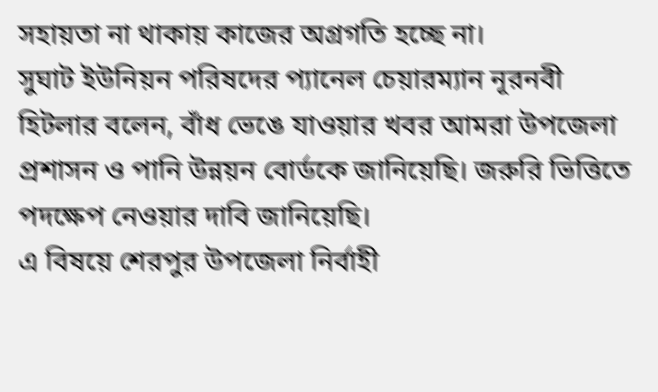সহায়তা না থাকায় কাজের অগ্রগতি হচ্ছে না।
সুঘাট ইউনিয়ন পরিষদের প্যানেল চেয়ারম্যান নূরনবী হিটলার বলেন, বাঁধ ভেঙে যাওয়ার খবর আমরা উপজেলা প্রশাসন ও পানি উন্নয়ন বোর্ডকে জানিয়েছি। জরুরি ভিত্তিতে পদক্ষেপ নেওয়ার দাবি জানিয়েছি।
এ বিষয়ে শেরপুর উপজেলা নির্বাহী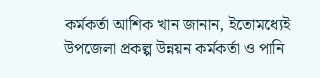কর্মকর্তা আশিক খান জানান, ইতোমধ্যেই উপজেলা প্রকল্প উন্নয়ন কর্মকর্তা ও পানি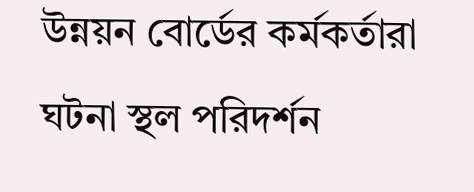উন্নয়ন বোর্ডের কর্মকর্তারা ঘটনা স্থল পরিদর্শন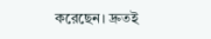করেছেন। দ্রুতই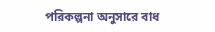পরিকল্পনা অনুসারে বাধ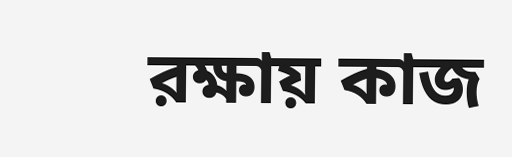রক্ষায় কাজ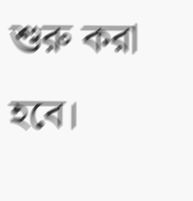শুরু করা হবে।